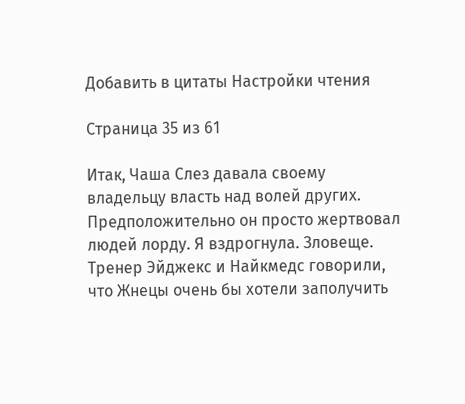Добавить в цитаты Настройки чтения

Страница 35 из 61

Итак, Чаша Слез давала своему владельцу власть над волей других. Предположительно он просто жертвовал людей лорду. Я вздрогнула. Зловеще. Тренер Эйджекс и Найкмедс говорили, что Жнецы очень бы хотели заполучить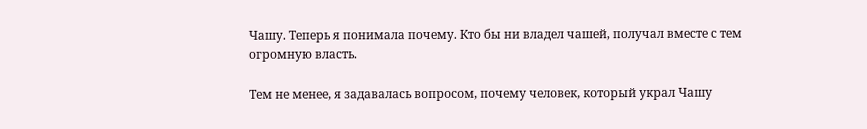Чашу. Теперь я понимала почему. Кто бы ни владел чашей, получал вместе с тем огромную власть.

Тем не менее, я задавалась вопросом, почему человек, который украл Чашу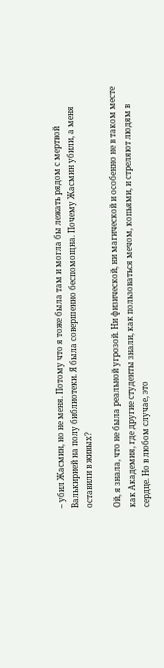– убил Жасмин, но не меня. Потому что я тоже была там и могла бы лежать рядом с мертвой Валькирией на полу библиотеки. Я была совершенно беспомощна. Почему Жасмин убили, а меня оставили в живых?

Ой, я знала, что не была реальной угрозой. Ни физической, ни магической и особенно не в таком месте как Академия, где другие студенты знали, как пользоваться мечом, копьями, и стреляют людям в сердце. Но в любом случае, это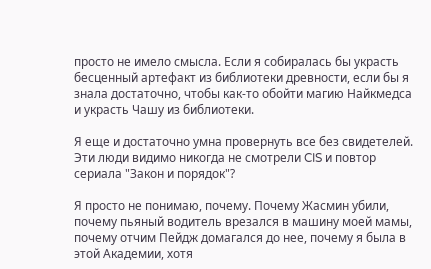просто не имело смысла. Если я собиралась бы украсть бесценный артефакт из библиотеки древности, если бы я знала достаточно, чтобы как-то обойти магию Найкмедса и украсть Чашу из библиотеки.

Я еще и достаточно умна провернуть все без свидетелей. Эти люди видимо никогда не смотрели CIS и повтор сериала "Закон и порядок"?

Я просто не понимаю, почему. Почему Жасмин убили, почему пьяный водитель врезался в машину моей мамы, почему отчим Пейдж домагался до нее, почему я была в этой Академии, хотя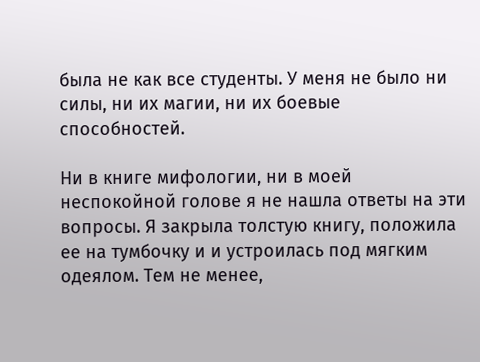была не как все студенты. У меня не было ни силы, ни их магии, ни их боевые способностей.

Ни в книге мифологии, ни в моей неспокойной голове я не нашла ответы на эти вопросы. Я закрыла толстую книгу, положила ее на тумбочку и и устроилась под мягким одеялом. Тем не менее,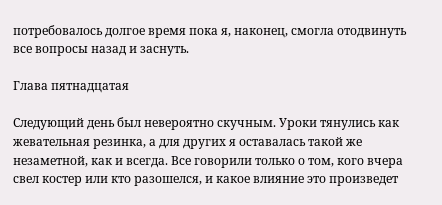потребовалось долгое время пока я, наконец, смогла отодвинуть все вопросы назад и заснуть.

Глава пятнадцатая

Следующий день был невероятно скучным. Уроки тянулись как жевательная резинка, а для других я оставалась такой же незаметной, как и всегда. Все говорили только о том, кого вчера свел костер или кто разошелся, и какое влияние это произведет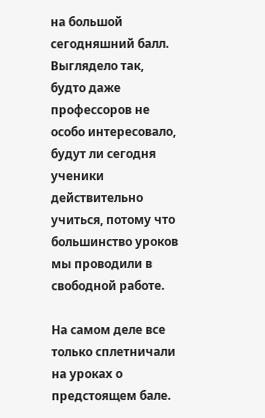на большой сегодняшний балл. Выглядело так, будто даже профессоров не особо интересовало, будут ли сегодня ученики действительно учиться, потому что большинство уроков мы проводили в свободной работе.

На самом деле все только сплетничали на уроках о предстоящем бале.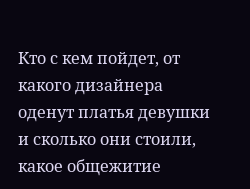Кто с кем пойдет, от какого дизайнера оденут платья девушки и сколько они стоили, какое общежитие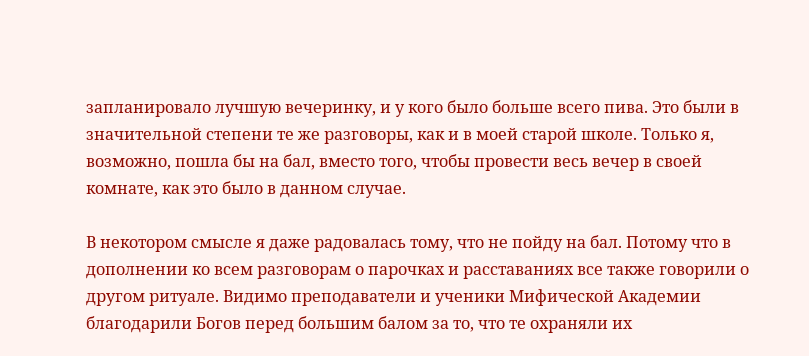запланировало лучшую вечеринку, и у кого было больше всего пива. Это были в значительной степени те же разговоры, как и в моей старой школе. Только я, возможно, пошла бы на бал, вместо того, чтобы провести весь вечер в своей комнате, как это было в данном случае.

В некотором смысле я даже радовалась тому, что не пойду на бал. Потому что в дополнении ко всем разговорам о парочках и расставаниях все также говорили о другом ритуале. Видимо преподаватели и ученики Мифической Академии благодарили Богов перед большим балом за то, что те охраняли их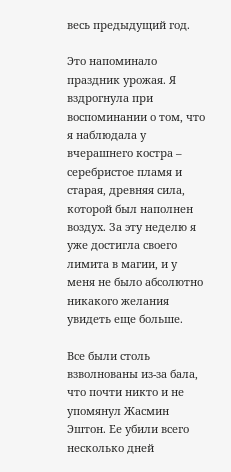весь предыдущий год.

Это напоминало праздник урожая. Я вздрогнула при воспоминании о том, что я наблюдала у вчерашнего костра – серебристое пламя и старая, древняя сила, которой был наполнен воздух. За эту неделю я уже достигла своего лимита в магии, и у меня не было абсолютно никакого желания увидеть еще больше.

Все были столь взволнованы из-за бала, что почти никто и не упомянул Жасмин Эштон. Ее убили всего несколько дней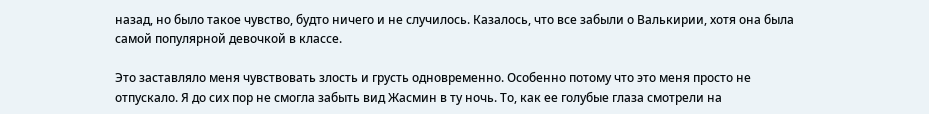назад, но было такое чувство, будто ничего и не случилось. Казалось, что все забыли о Валькирии, хотя она была самой популярной девочкой в классе.

Это заставляло меня чувствовать злость и грусть одновременно. Особенно потому что это меня просто не отпускало. Я до сих пор не смогла забыть вид Жасмин в ту ночь. То, как ее голубые глаза смотрели на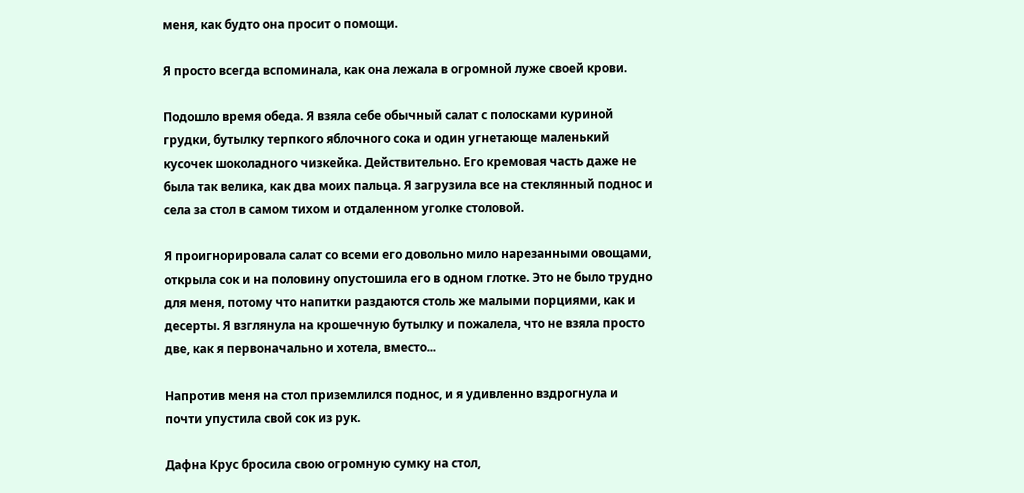меня, как будто она просит о помощи.

Я просто всегда вспоминала, как она лежала в огромной луже своей крови.

Подошло время обеда. Я взяла себе обычный салат с полосками куриной грудки, бутылку терпкого яблочного сока и один угнетающе маленький кусочек шоколадного чизкейка. Действительно. Его кремовая часть даже не была так велика, как два моих пальца. Я загрузила все на стеклянный поднос и села за стол в самом тихом и отдаленном уголке столовой.

Я проигнорировала салат со всеми его довольно мило нарезанными овощами, открыла сок и на половину опустошила его в одном глотке. Это не было трудно для меня, потому что напитки раздаются столь же малыми порциями, как и десерты. Я взглянула на крошечную бутылку и пожалела, что не взяла просто две, как я первоначально и хотела, вместо...

Напротив меня на стол приземлился поднос, и я удивленно вздрогнула и почти упустила свой сок из рук.

Дафна Крус бросила свою огромную сумку на стол,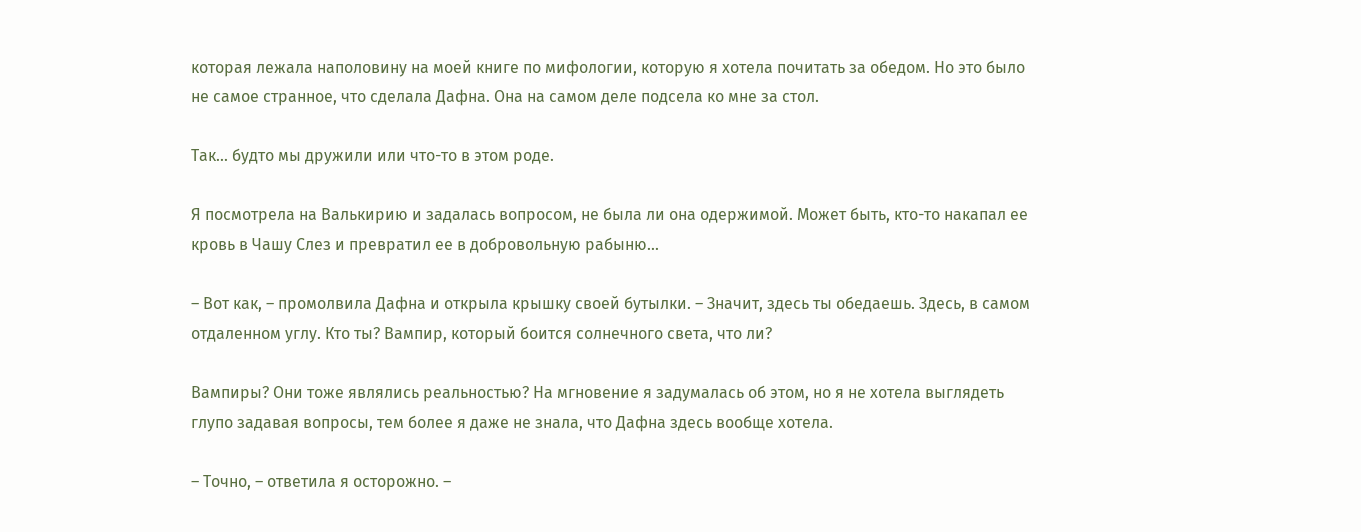которая лежала наполовину на моей книге по мифологии, которую я хотела почитать за обедом. Но это было не самое странное, что сделала Дафна. Она на самом деле подсела ко мне за стол.

Так... будто мы дружили или что-то в этом роде.

Я посмотрела на Валькирию и задалась вопросом, не была ли она одержимой. Может быть, кто-то накапал ее кровь в Чашу Слез и превратил ее в добровольную рабыню...

– Вот как, – промолвила Дафна и открыла крышку своей бутылки. – Значит, здесь ты обедаешь. Здесь, в самом отдаленном углу. Кто ты? Вампир, который боится солнечного света, что ли?

Вампиры? Они тоже являлись реальностью? На мгновение я задумалась об этом, но я не хотела выглядеть глупо задавая вопросы, тем более я даже не знала, что Дафна здесь вообще хотела.

– Точно, – ответила я осторожно. –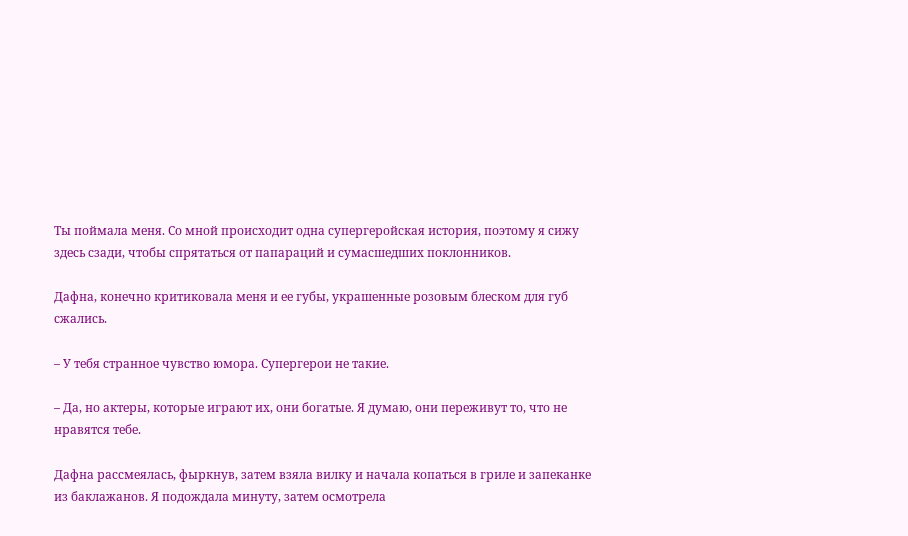Ты поймала меня. Со мной происходит одна супергеройская история, поэтому я сижу здесь сзади, чтобы спрятаться от папараций и сумасшедших поклонников.

Дафна, конечно критиковала меня и ее губы, украшенные розовым блеском для губ сжались.

– У тебя странное чувство юмора. Супергерои не такие.

– Да, но актеры, которые играют их, они богатые. Я думаю, они переживут то, что не нравятся тебе.

Дафна рассмеялась, фыркнув, затем взяла вилку и начала копаться в гриле и запеканке из баклажанов. Я подождала минуту, затем осмотрела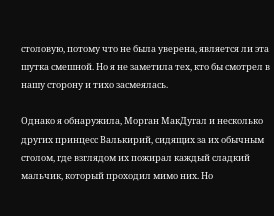столовую, потому что не была уверена, является ли эта шутка смешной. Но я не заметила тех, кто бы смотрел в нашу сторону и тихо засмеялась.

Однако я обнаружила, Морган МакДугал и несколько других принцесс Валькирий, сидящих за их обычным столом, где взглядом их пожирал каждый сладкий мальчик, который проходил мимо них. Но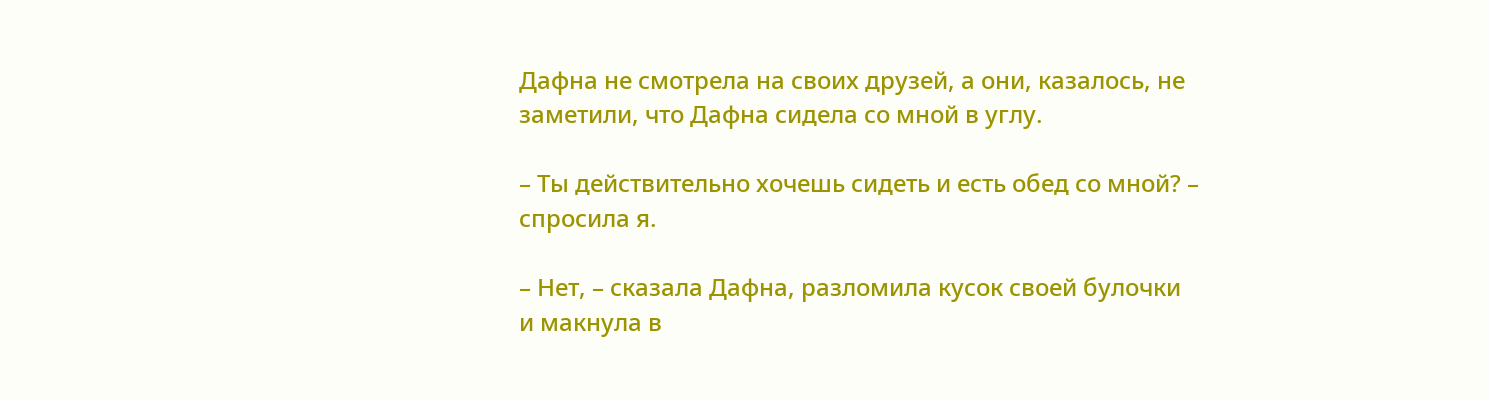Дафна не смотрела на своих друзей, а они, казалось, не заметили, что Дафна сидела со мной в углу.

– Ты действительно хочешь сидеть и есть обед со мной? – спросила я.

– Нет, – сказала Дафна, разломила кусок своей булочки и макнула в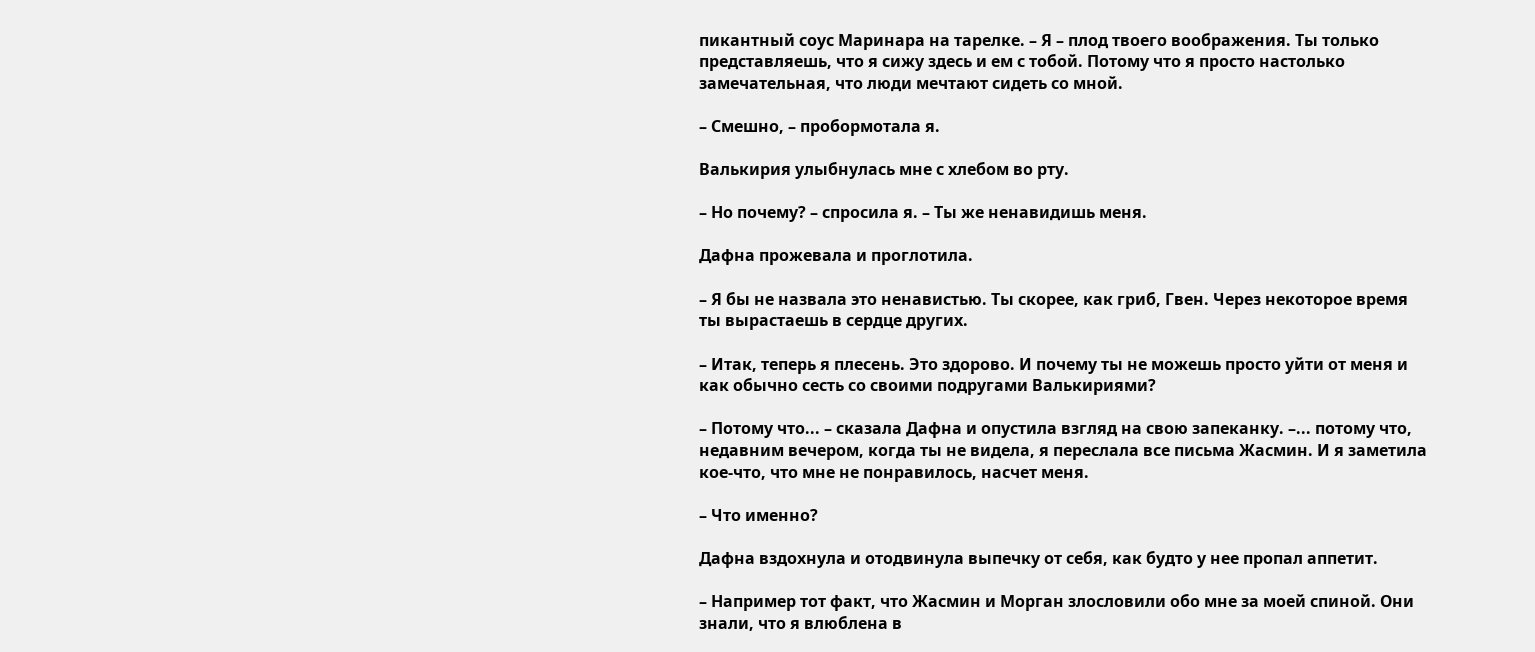пикантный соус Маринара на тарелке. – Я – плод твоего воображения. Ты только представляешь, что я сижу здесь и ем с тобой. Потому что я просто настолько замечательная, что люди мечтают сидеть со мной.

– Смешно, – пробормотала я.

Валькирия улыбнулась мне с хлебом во рту.

– Но почему? – спросила я. – Ты же ненавидишь меня.

Дафна прожевала и проглотила.

– Я бы не назвала это ненавистью. Ты скорее, как гриб, Гвен. Через некоторое время ты вырастаешь в сердце других.

– Итак, теперь я плесень. Это здорово. И почему ты не можешь просто уйти от меня и как обычно сесть со своими подругами Валькириями?

– Потому что... – сказала Дафна и опустила взгляд на свою запеканку. –... потому что, недавним вечером, когда ты не видела, я переслала все письма Жасмин. И я заметила кое-что, что мне не понравилось, насчет меня.

– Что именно?

Дафна вздохнула и отодвинула выпечку от себя, как будто у нее пропал аппетит.

– Например тот факт, что Жасмин и Морган злословили обо мне за моей спиной. Они знали, что я влюблена в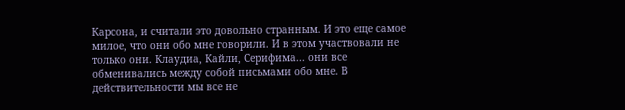Карсона, и считали это довольно странным. И это еще самое милое, что они обо мне говорили. И в этом участвовали не только они. Клаудиа, Кайли, Серифима... они все обменивались между собой письмами обо мне. В действительности мы все не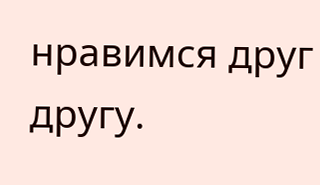нравимся друг другу.